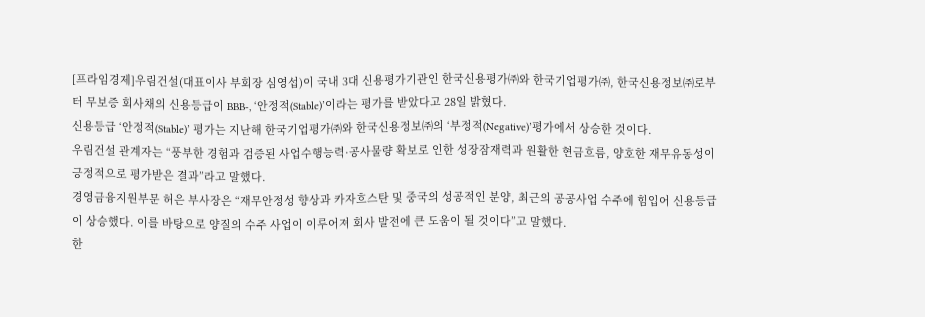[프라임경제]우림건설(대표이사 부회장 심영섭)이 국내 3대 신용평가기관인 한국신용평가㈜와 한국기업평가㈜, 한국신용정보㈜로부터 무보증 회사채의 신용등급이 BBB-, ‘안정적(Stable)’이라는 평가를 받았다고 28일 밝혔다.
신용등급 ‘안정적(Stable)’ 평가는 지난해 한국기업평가㈜와 한국신용정보㈜의 ‘부정적(Negative)’평가에서 상승한 것이다.
우림건설 관계자는 “풍부한 경험과 검증된 사업수행능력·공사물량 확보로 인한 성장잠재력과 원활한 현금흐름, 양호한 재무유동성이 긍정적으로 평가받은 결과”라고 말했다.
경영금융지원부문 허은 부사장은 “재무안정성 향상과 카자흐스탄 및 중국의 성공적인 분양, 최근의 공공사업 수주에 힘입어 신용등급이 상승했다. 이를 바탕으로 양질의 수주 사업이 이루어져 회사 발전에 큰 도움이 될 것이다”고 말했다.
한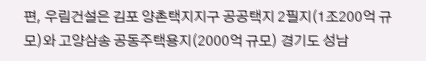편, 우림건설은 김포 양촌택지지구 공공택지 2필지(1조200억 규모)와 고양삼송 공동주택용지(2000억 규모) 경기도 성남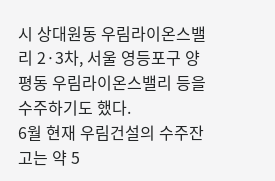시 상대원동 우림라이온스밸리 2·3차, 서울 영등포구 양평동 우림라이온스밸리 등을 수주하기도 했다.
6월 현재 우림건설의 수주잔고는 약 5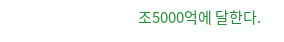조5000억에 달한다.